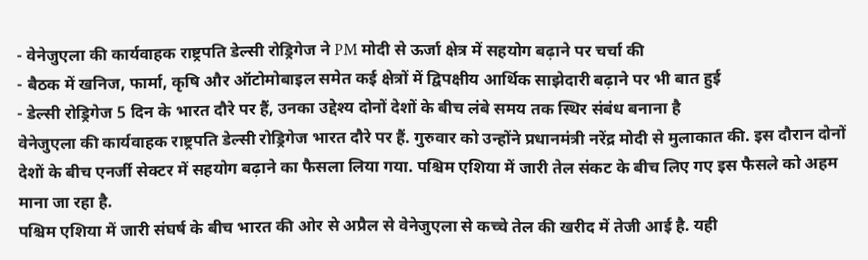- वेनेजुएला की कार्यवाहक राष्ट्रपति डेल्सी रोड्रिगेज ने PM मोदी से ऊर्जा क्षेत्र में सहयोग बढ़ाने पर चर्चा की
- बैठक में खनिज, फार्मा, कृषि और ऑटोमोबाइल समेत कई क्षेत्रों में द्विपक्षीय आर्थिक साझेदारी बढ़ाने पर भी बात हुई
- डेल्सी रोड्रिगेज 5 दिन के भारत दौरे पर हैं, उनका उद्देश्य दोनों देशों के बीच लंबे समय तक स्थिर संबंध बनाना है
वेनेजुएला की कार्यवाहक राष्ट्रपति डेल्सी रोड्रिगेज भारत दौरे पर हैं. गुरुवार को उन्होंने प्रधानमंत्री नरेंद्र मोदी से मुलाकात की. इस दौरान दोनों देशों के बीच एनर्जी सेक्टर में सहयोग बढ़ाने का फैसला लिया गया. पश्चिम एशिया में जारी तेल संकट के बीच लिए गए इस फैसले को अहम माना जा रहा है.
पश्चिम एशिया में जारी संघर्ष के बीच भारत की ओर से अप्रैल से वेनेजुएला से कच्चे तेल की खरीद में तेजी आई है. यही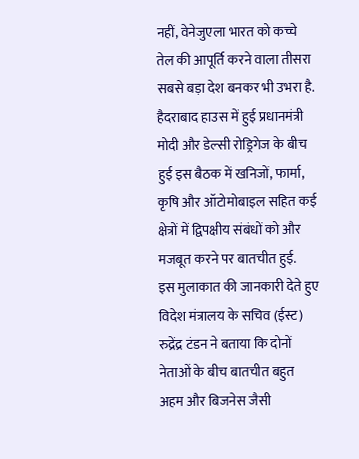नहीं, वेनेजुएला भारत को कच्चे तेल की आपूर्ति करने वाला तीसरा सबसे बड़ा देश बनकर भी उभरा है.
हैदराबाद हाउस में हुई प्रधानमंत्री मोदी और डेल्सी रोड्रिगेज के बीच हुई इस बैठक में खनिजों, फार्मा, कृषि और ऑटोमोबाइल सहित कई क्षेत्रों में द्विपक्षीय संबंधों को और मजबूत करने पर बातचीत हुई.
इस मुलाकात की जानकारी देते हुए विदेश मंत्रालय के सचिव (ईस्ट) रुद्रेंद्र टंडन ने बताया कि दोनों नेताओं के बीच बातचीत बहुत अहम और बिजनेस जैसी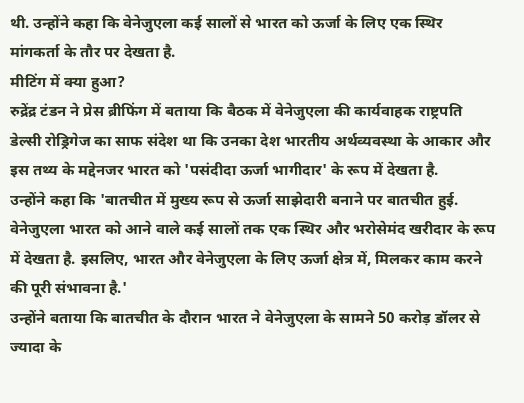थी. उन्होंने कहा कि वेनेजुएला कई सालों से भारत को ऊर्जा के लिए एक स्थिर मांगकर्ता के तौर पर देखता है.
मीटिंग में क्या हुआ?
रुद्रेंद्र टंडन ने प्रेस ब्रीफिंग में बताया कि बैठक में वेनेजुएला की कार्यवाहक राष्ट्रपति डेल्सी रोड्रिगेज का साफ संदेश था कि उनका देश भारतीय अर्थव्यवस्था के आकार और इस तथ्य के मद्देनजर भारत को 'पसंदीदा ऊर्जा भागीदार' के रूप में देखता है.
उन्होंने कहा कि 'बातचीत में मुख्य रूप से ऊर्जा साझेदारी बनाने पर बातचीत हुई. वेनेजुएला भारत को आने वाले कई सालों तक एक स्थिर और भरोसेमंद खरीदार के रूप में देखता है. इसलिए, भारत और वेनेजुएला के लिए ऊर्जा क्षेत्र में, मिलकर काम करने की पूरी संभावना है.'
उन्होंने बताया कि बातचीत के दौरान भारत ने वेनेजुएला के सामने 50 करोड़ डॉलर से ज्यादा के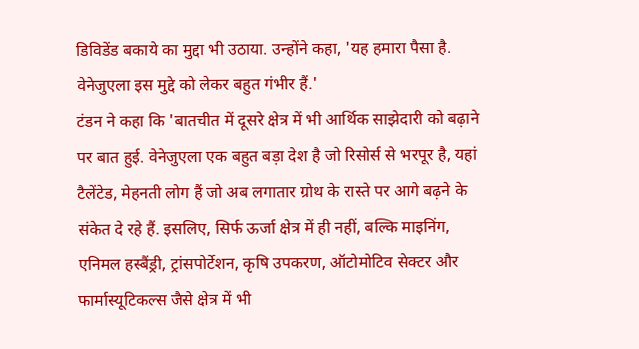डिविडेंड बकाये का मुद्दा भी उठाया. उन्होंने कहा, 'यह हमारा पैसा है. वेनेजुएला इस मुद्दे को लेकर बहुत गंभीर हैं.'
टंडन ने कहा कि 'बातचीत में दूसरे क्षेत्र में भी आर्थिक साझेदारी को बढ़ाने पर बात हुई. वेनेजुएला एक बहुत बड़ा देश है जो रिसोर्स से भरपूर है, यहां टैलेंटेड, मेहनती लोग हैं जो अब लगातार ग्रोथ के रास्ते पर आगे बढ़ने के संकेत दे रहे हैं. इसलिए, सिर्फ ऊर्जा क्षेत्र में ही नहीं, बल्कि माइनिंग, एनिमल हस्बैंड्री, ट्रांसपोर्टेशन, कृषि उपकरण, ऑटोमोटिव सेक्टर और फार्मास्यूटिकल्स जैसे क्षेत्र में भी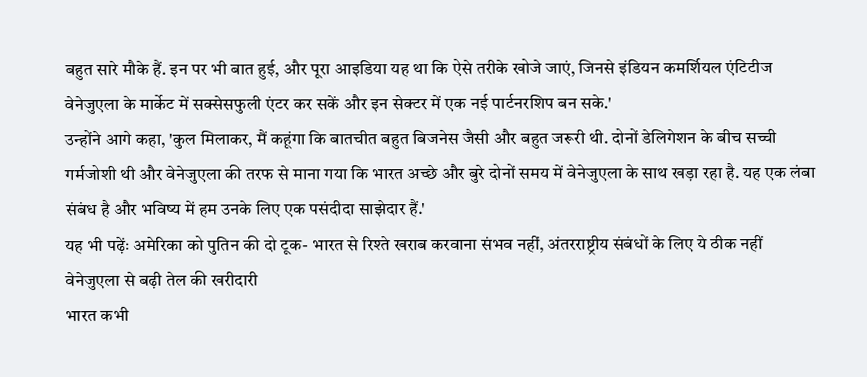बहुत सारे मौके हैं. इन पर भी बात हुई, और पूरा आइडिया यह था कि ऐसे तरीके खोजे जाएं, जिनसे इंडियन कमर्शियल एंटिटीज वेनेजुएला के मार्केट में सक्सेसफुली एंटर कर सकें और इन सेक्टर में एक नई पार्टनरशिप बन सके.'
उन्होंने आगे कहा, 'कुल मिलाकर, मैं कहूंगा कि बातचीत बहुत बिजनेस जैसी और बहुत जरूरी थी. दोनों डेलिगेशन के बीच सच्ची गर्मजोशी थी और वेनेजुएला की तरफ से माना गया कि भारत अच्छे और बुरे दोनों समय में वेनेजुएला के साथ खड़ा रहा है. यह एक लंबा संबंध है और भविष्य में हम उनके लिए एक पसंदीदा साझेदार हैं.'
यह भी पढ़ेंः अमेरिका को पुतिन की दो टूक- भारत से रिश्ते खराब करवाना संभव नहीं, अंतरराष्ट्रीय संबंधों के लिए ये ठीक नहीं
वेनेजुएला से बढ़ी तेल की खरीदारी
भारत कभी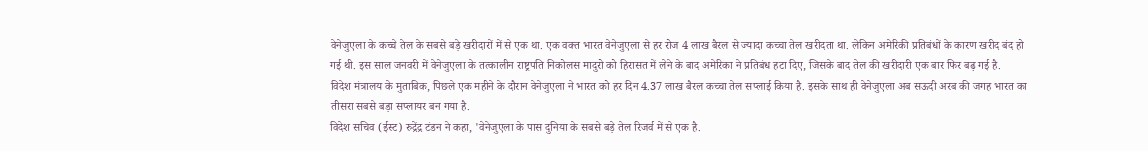वेनेजुएला के कच्चे तेल के सबसे बड़े खरीदारों में से एक था. एक वक्त भारत वेनेजुएला से हर रोज 4 लाख बैरल से ज्यादा कच्चा तेल खरीदता था. लेकिन अमेरिकी प्रतिबंधों के कारण खरीद बंद हो गई थी. इस साल जनवरी में वेनेजुएला के तत्कालीन राष्ट्रपति निकोलस मादुरो को हिरासत में लेने के बाद अमेरिका ने प्रतिबंध हटा दिए, जिसके बाद तेल की खरीदारी एक बार फिर बढ़ गई है.
विदेश मंत्रालय के मुताबिक, पिछले एक महीने के दौरान वेनेजुएला ने भारत को हर दिन 4.37 लाख बैरल कच्चा तेल सप्लाई किया है. इसके साथ ही वेनेजुएला अब सऊदी अरब की जगह भारत का तीसरा सबसे बड़ा सप्लायर बन गया है.
विदेश सचिव (ईस्ट) रुद्रेंद्र टंडन ने कहा, 'वेनेजुएला के पास दुनिया के सबसे बड़े तेल रिजर्व में से एक है.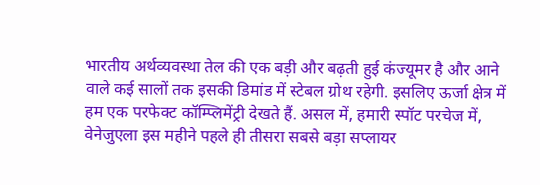भारतीय अर्थव्यवस्था तेल की एक बड़ी और बढ़ती हुई कंज्यूमर है और आने वाले कई सालों तक इसकी डिमांड में स्टेबल ग्रोथ रहेगी. इसलिए ऊर्जा क्षेत्र में हम एक परफेक्ट कॉम्प्लिमेंट्री देखते हैं. असल में, हमारी स्पॉट परचेज में, वेनेजुएला इस महीने पहले ही तीसरा सबसे बड़ा सप्लायर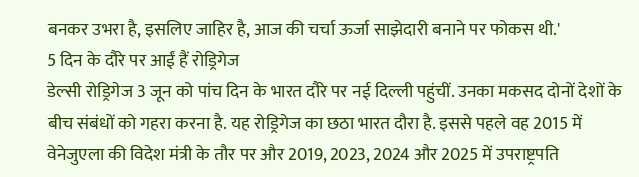बनकर उभरा है, इसलिए जाहिर है, आज की चर्चा ऊर्जा साझेदारी बनाने पर फोकस थी.'
5 दिन के दौरे पर आईं हैं रोड्रिगेज
डेल्सी रोड्रिगेज 3 जून को पांच दिन के भारत दौरे पर नई दिल्ली पहुंचीं. उनका मकसद दोनों देशों के बीच संबंधों को गहरा करना है. यह रोड्रिगेज का छठा भारत दौरा है. इससे पहले वह 2015 में वेनेजुएला की विदेश मंत्री के तौर पर और 2019, 2023, 2024 और 2025 में उपराष्ट्रपति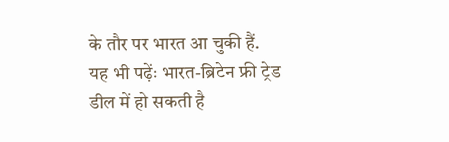के तौर पर भारत आ चुकी हैं.
यह भी पढ़ेंः भारत-ब्रिटेन फ्री ट्रेड डील में हो सकती है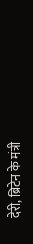देरी, ब्रिटेन के मंत्री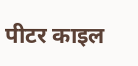पीटर काइल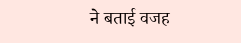ने बताई वजह